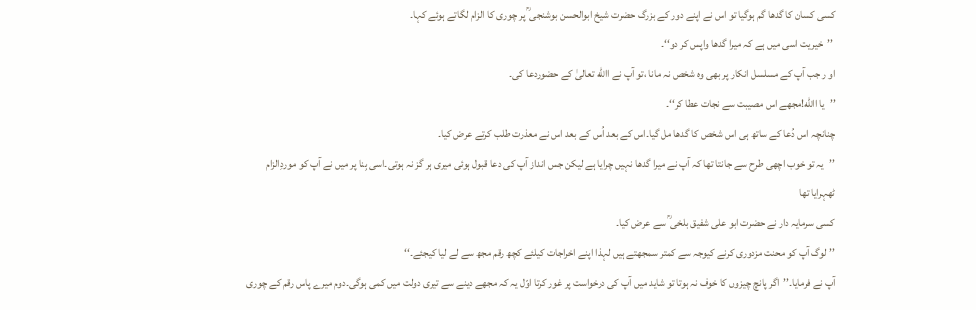کسی کسان کا گدھا گم ہوگیا تو اس نے اپنے دور کے بزرگ حضرت شیخ ابوالحسن بوشنجی ؒ پر چوری کا الزام لگاتے ہوئے کہا۔
 ’’خیریت اسی میں ہے کہ میرا گدھا واپس کر دو‘‘۔
او ر جب آپ کے مسلسل انکار پر بھی وہ شخص نہ مانا ،تو آپ نے االله تعالیٰ کے حضوردعا کی۔
’’یا االله!مجھے اس مصیبت سے نجات عطا کر‘‘۔
چنانچہ اس دُعا کے ساتھ ہی اس شخص کا گدھا مل گیا۔اس کے بعد اُس کے بعد اس نے معذرت طلب کرتے عرض کیا۔
’’یہ تو خوب اچھی طرح سے جانتا تھا کہ آپ نے میرا گدھا نہیں چرایا ہے لیکن جس انداز آپ کی دعا قبول ہوئی میری ہر گز نہ ہوتی۔اسی بِنا پر میں نے آپ کو موردِالزام ٹھہرایا تھا
کسی سرمایہ دار نے حضرت ابو علی شفیق بلخی ؒ سے عرض کیا۔
’’لوگ آپ کو محنت مزدوری کرنے کیوجہ سے کمتر سمجھتے ہیں لہذا اپنے اخراجات کیلئے کچھ رقم مجھ سے لے لیا کیجئے۔‘‘
آپ نے فرمایا۔’’اگر پانچ چیزوں کا خوف نہ ہوتا تو شاید میں آپ کی درخواست پر غور کرتا اوّل یہ کہ مجھے دینے سے تیری دولت میں کمی ہوگی۔دوم میرے پاس رقم کے چوری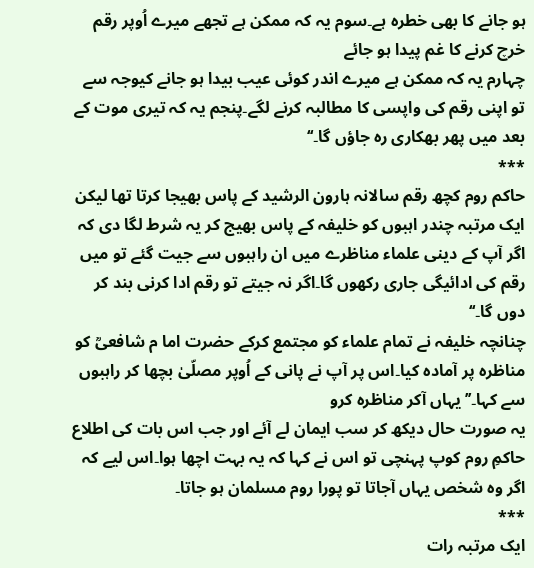ہو جانے کا بھی خطرہ ہے۔سوم یہ کہ ممکن ہے تجھے میرے اُوپر رقم خرچ کرنے کا غم پیدا ہو جائے
چہارم یہ کہ ممکن ہے میرے اندر کوئی عیب بیدا ہو جانے کیوجہ سے تو اپنی رقم کی واپسی کا مطالبہ کرنے لگے۔پنجم یہ کہ تیری موت کے بعد میں پھر بھکاری رہ جاؤں گا۔‘‘
***
حاکم روم کچھ رقم سالانہ ہارون الرشید کے پاس بھیجا کرتا تھا لیکن ایک مرتبہ چندر اہبوں کو خلیفہ کے پاس بھیج کر یہ شرط لگا دی کہ اگر آپ کے دینی علماء مناظرے میں ان راہبوں سے جیت گئے تو میں رقم کی ادائیگی جاری رکھوں گا۔اگر نہ جیتے تو رقم ادا کرنی بند کر دوں گا۔‘‘
چنانچہ خلیفہ نے تمام علماء کو مجتمع کرکے حضرت اما م شافعیؒ کو مناظرہ پر آمادہ کیا۔اس پر آپ نے پانی کے اُوپر مصلّیٰ بچھا کر راہبوں سے کہا۔’’یہاں آکر مناظرہ کرو
یہ صورت حال دیکھ کر سب ایمان لے آئے اور جب اس بات کی اطلاع حاکمِ روم کوپ پہنچی تو اس نے کہا کہ یہ بہت اچھا ہوا۔اس لیے کہ اگر وہ شخص یہاں آجاتا تو پورا روم مسلمان ہو جاتا۔
***
ایک مرتبہ رات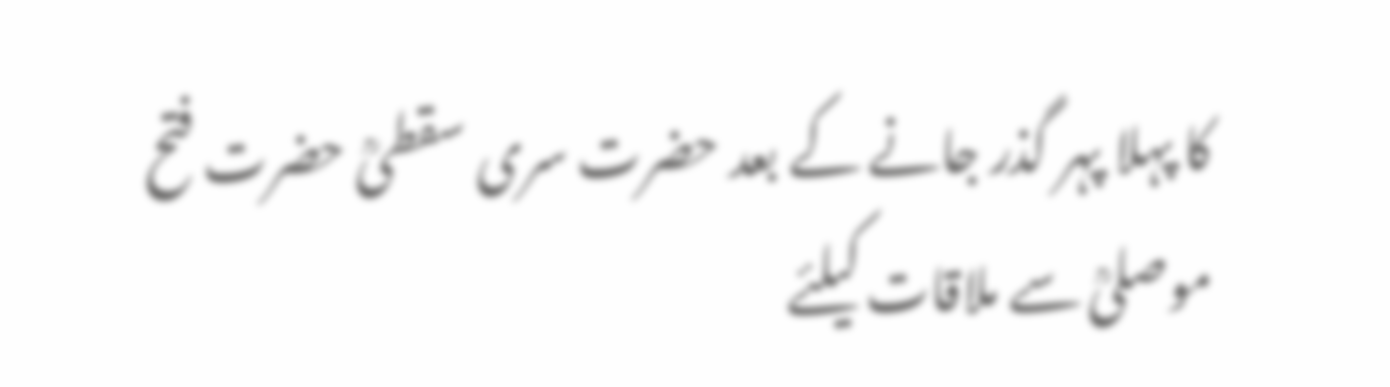کا پہلا پہر گذر جانے کے بعد حضرت سری سقطیؒ حضرت فتح موصلیؒ سے ملاقات کیلئے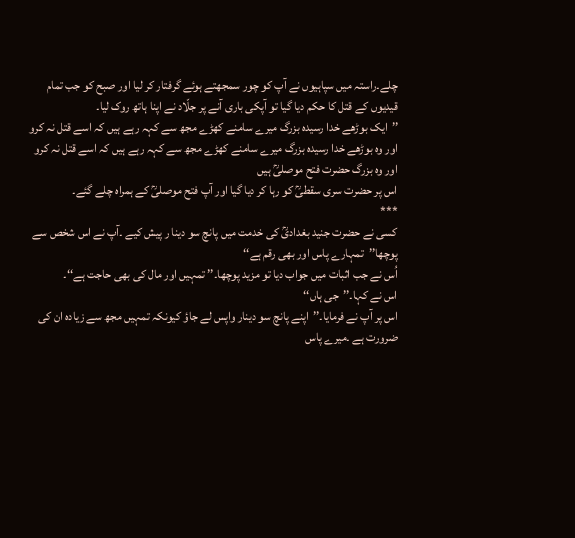چلے۔راستہ میں سپاہیوں نے آپ کو چور سمجھتے ہوئے گرفتار کر لیا اور صبح کو جب تمام قیدیوں کے قتل کا حکم دیا گیا تو آپکی باری آنے پر جلّاد نے اپنا ہاتھ روک لیا۔
’’ایک بوڑھے خدا رسیدہ بزرگ میرے سامنے کھڑے مجھ سے کہہ رہے ہیں کہ اسے قتل نہ کرو اور وہ بوڑھے خدا رسیدہ بزرگ میرے سامنے کھڑے مجھ سے کہہ رہے ہیں کہ اسے قتل نہ کرو اور وہ بزرگ حضرت فتح موصلیؒ ہیں
اس پر حضرت سری سقطیؒ کو رہا کر دیا گیا اور آپ فتح موصلیؒ کے ہمراہ چلے گئے۔
***
کسی نے حضرت جنید بغدادیؒ کی خدمت میں پانچ سو دینا ر پیش کیے ۔آپ نے اس شخص سے پوچھا’’تمہارے پاس اور بھی رقم ہے‘‘
اُس نے جب اثبات میں جواب دیا تو مزید پوچھا۔’’ تمہیں اور مال کی بھی حاجت ہے‘‘۔
اس نے کہا۔’’جی ہاں‘‘
اس پر آپ نے فرمایا۔’’اپنے پانچ سو دینار واپس لے جاؤ کیونکہ تمہیں مجھ سے زیادہ ان کی ضرورت ہے ۔میرے پاس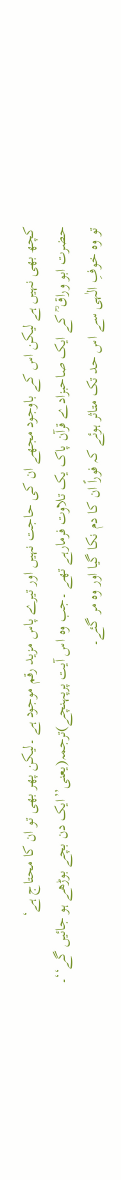کچھ بھی نہیں ہے لیکن اس کے باوجود مجھے ان کی حاجت نہیں اور تیرے پاس مزید رقم موجود ہے ۔لیکن پھر بھی تو ان کا محتاج ہے‘
حضرت ابو وراق ؒ کے ایک صاحبزادے قرآن پاک یک تلاوت فرمارہے تھے ۔جب وہ اس آیت پرپہنچے)ترجمہ(یعنی’’ایک دن بچے بوڑھے ہو جائیں گے‘‘۔ تو وہ خوفِ الٰہی سے اس حد تک متاثر ہوئے کہ فوراً ان کا دم نکا گیا اور وہ مر گئے۔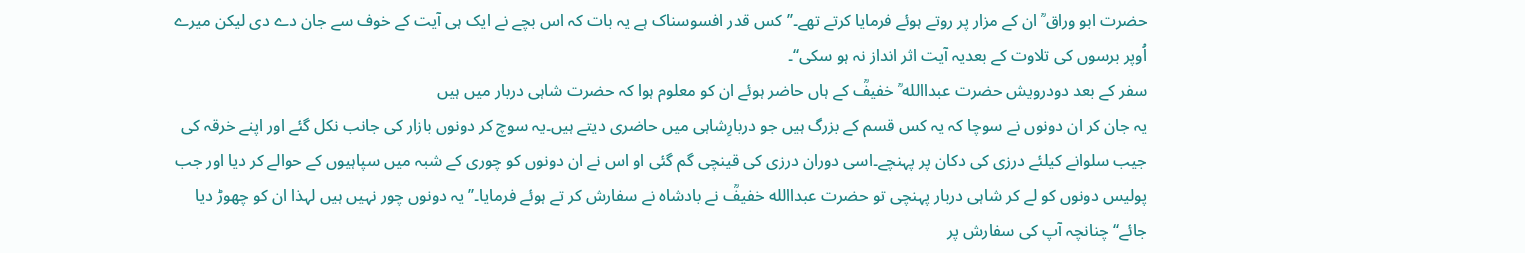حضرت ابو وراق ؒ ان کے مزار پر روتے ہوئے فرمایا کرتے تھے۔’’کس قدر افسوسناک ہے یہ بات کہ اس بچے نے ایک ہی آیت کے خوف سے جان دے دی لیکن میرے اُوپر برسوں کی تلاوت کے بعدیہ آیت اثر انداز نہ ہو سکی‘‘۔
سفر کے بعد دودرویش حضرت عبداالله ؒ خفیفؒ کے ہاں حاضر ہوئے ان کو معلوم ہوا کہ حضرت شاہی دربار میں ہیں
یہ جان کر ان دونوں نے سوچا کہ یہ کس قسم کے بزرگ ہیں جو دربارِشاہی میں حاضری دیتے ہیں۔یہ سوچ کر دونوں بازار کی جانب نکل گئے اور اپنے خرقہ کی جیب سلوانے کیلئے درزی کی دکان پر پہنچے۔اسی دوران درزی کی قینچی گم گئی او اس نے ان دونوں کو چوری کے شبہ میں سپاہیوں کے حوالے کر دیا اور جب پولیس دونوں کو لے کر شاہی دربار پہنچی تو حضرت عبداالله خفیفؒ نے بادشاہ نے سفارش کر تے ہوئے فرمایا۔’’یہ دونوں چور نہیں ہیں لہذا ان کو چھوڑ دیا جائے‘‘ چنانچہ آپ کی سفارش پر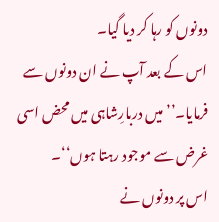دونوں کو رہا کر دیا گیا۔
اس کے بعد آپ نے ان دونوں سے فرمایا۔’’میں دربارِشاہی میں محض اسی غرض سے موجود رہتا ہوں‘‘۔
اس پر دونوں نے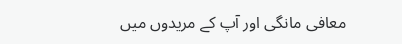معافی مانگی اور آپ کے مریدوں میں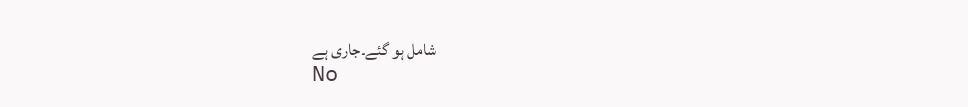شامل ہو گئے۔جاری ہے
No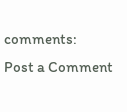comments:
Post a Comment